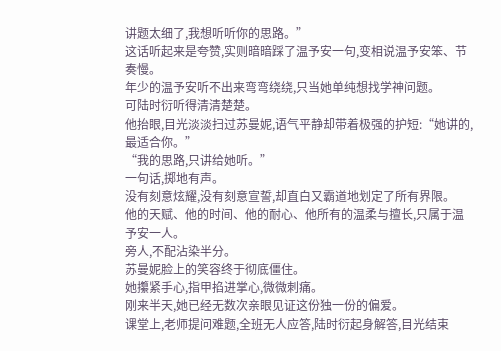讲题太细了,我想听听你的思路。”
这话听起来是夸赞,实则暗暗踩了温予安一句,变相说温予安笨、节奏慢。
年少的温予安听不出来弯弯绕绕,只当她单纯想找学神问题。
可陆时衍听得清清楚楚。
他抬眼,目光淡淡扫过苏曼妮,语气平静却带着极强的护短:“她讲的,最适合你。”
“我的思路,只讲给她听。”
一句话,掷地有声。
没有刻意炫耀,没有刻意宣誓,却直白又霸道地划定了所有界限。
他的天赋、他的时间、他的耐心、他所有的温柔与擅长,只属于温予安一人。
旁人,不配沾染半分。
苏曼妮脸上的笑容终于彻底僵住。
她攥紧手心,指甲掐进掌心,微微刺痛。
刚来半天,她已经无数次亲眼见证这份独一份的偏爱。
课堂上,老师提问难题,全班无人应答,陆时衍起身解答,目光结束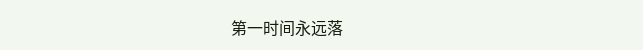第一时间永远落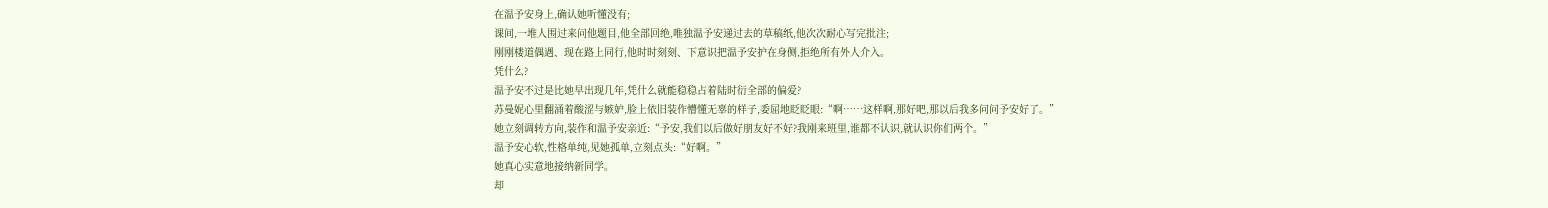在温予安身上,确认她听懂没有;
课间,一堆人围过来问他题目,他全部回绝,唯独温予安递过去的草稿纸,他次次耐心写完批注;
刚刚楼道偶遇、现在路上同行,他时时刻刻、下意识把温予安护在身侧,拒绝所有外人介入。
凭什么?
温予安不过是比她早出现几年,凭什么就能稳稳占着陆时衍全部的偏爱?
苏曼妮心里翻涌着酸涩与嫉妒,脸上依旧装作懵懂无辜的样子,委屈地眨眨眼:“啊……这样啊,那好吧,那以后我多问问予安好了。”
她立刻调转方向,装作和温予安亲近:“予安,我们以后做好朋友好不好?我刚来班里,谁都不认识,就认识你们两个。”
温予安心软,性格单纯,见她孤单,立刻点头:“好啊。”
她真心实意地接纳新同学。
却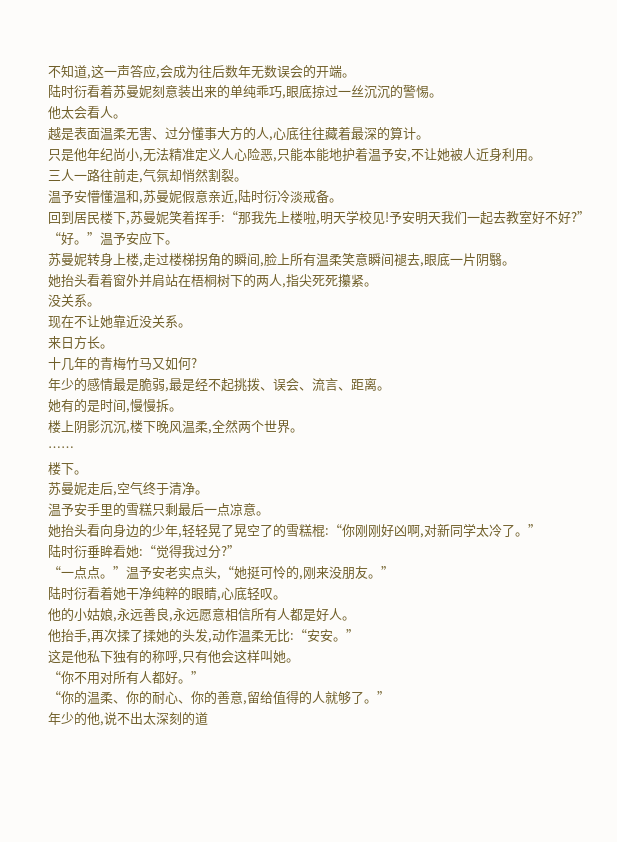不知道,这一声答应,会成为往后数年无数误会的开端。
陆时衍看着苏曼妮刻意装出来的单纯乖巧,眼底掠过一丝沉沉的警惕。
他太会看人。
越是表面温柔无害、过分懂事大方的人,心底往往藏着最深的算计。
只是他年纪尚小,无法精准定义人心险恶,只能本能地护着温予安,不让她被人近身利用。
三人一路往前走,气氛却悄然割裂。
温予安懵懂温和,苏曼妮假意亲近,陆时衍冷淡戒备。
回到居民楼下,苏曼妮笑着挥手:“那我先上楼啦,明天学校见!予安明天我们一起去教室好不好?”
“好。”温予安应下。
苏曼妮转身上楼,走过楼梯拐角的瞬间,脸上所有温柔笑意瞬间褪去,眼底一片阴翳。
她抬头看着窗外并肩站在梧桐树下的两人,指尖死死攥紧。
没关系。
现在不让她靠近没关系。
来日方长。
十几年的青梅竹马又如何?
年少的感情最是脆弱,最是经不起挑拨、误会、流言、距离。
她有的是时间,慢慢拆。
楼上阴影沉沉,楼下晚风温柔,全然两个世界。
……
楼下。
苏曼妮走后,空气终于清净。
温予安手里的雪糕只剩最后一点凉意。
她抬头看向身边的少年,轻轻晃了晃空了的雪糕棍:“你刚刚好凶啊,对新同学太冷了。”
陆时衍垂眸看她:“觉得我过分?”
“一点点。”温予安老实点头,“她挺可怜的,刚来没朋友。”
陆时衍看着她干净纯粹的眼睛,心底轻叹。
他的小姑娘,永远善良,永远愿意相信所有人都是好人。
他抬手,再次揉了揉她的头发,动作温柔无比:“安安。”
这是他私下独有的称呼,只有他会这样叫她。
“你不用对所有人都好。”
“你的温柔、你的耐心、你的善意,留给值得的人就够了。”
年少的他,说不出太深刻的道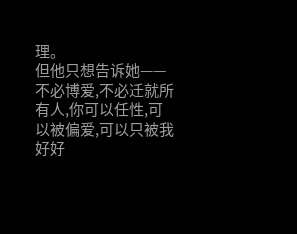理。
但他只想告诉她——不必博爱,不必迁就所有人,你可以任性,可以被偏爱,可以只被我好好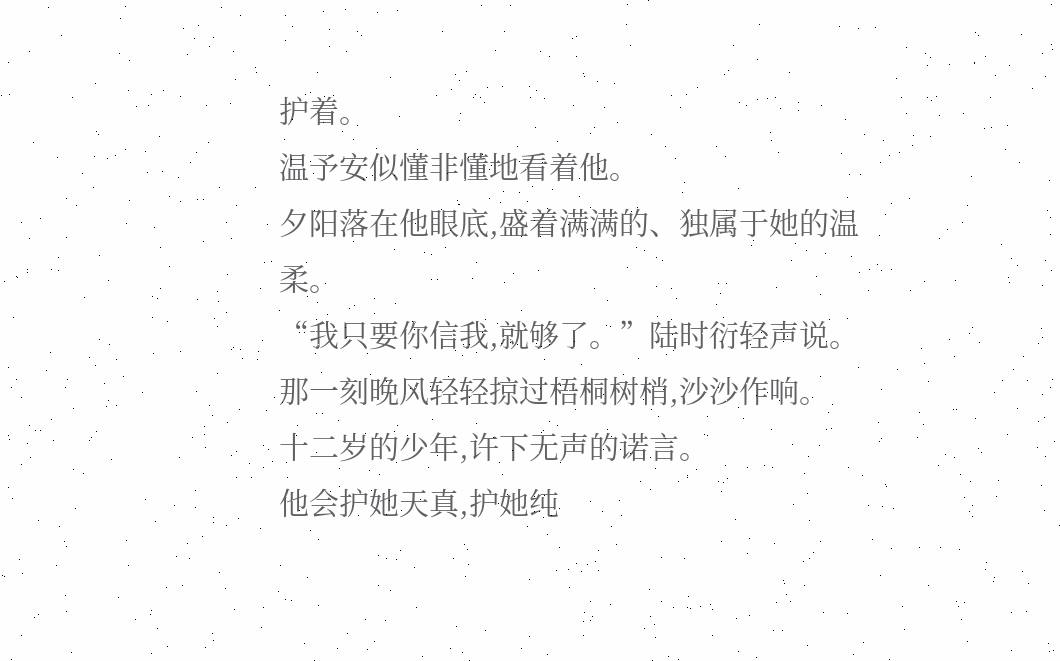护着。
温予安似懂非懂地看着他。
夕阳落在他眼底,盛着满满的、独属于她的温柔。
“我只要你信我,就够了。”陆时衍轻声说。
那一刻晚风轻轻掠过梧桐树梢,沙沙作响。
十二岁的少年,许下无声的诺言。
他会护她天真,护她纯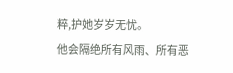粹,护她岁岁无忧。
他会隔绝所有风雨、所有恶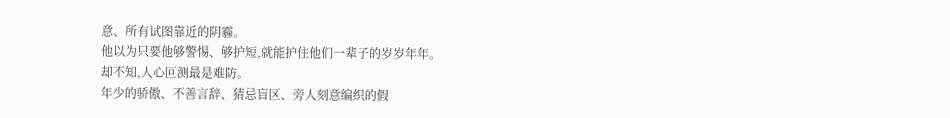意、所有试图靠近的阴霾。
他以为只要他够警惕、够护短,就能护住他们一辈子的岁岁年年。
却不知,人心叵测最是难防。
年少的骄傲、不善言辞、猜忌盲区、旁人刻意编织的假